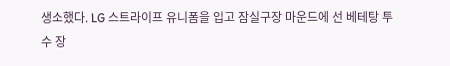생소했다. LG 스트라이프 유니폼을 입고 잠실구장 마운드에 선 베테탕 투수 장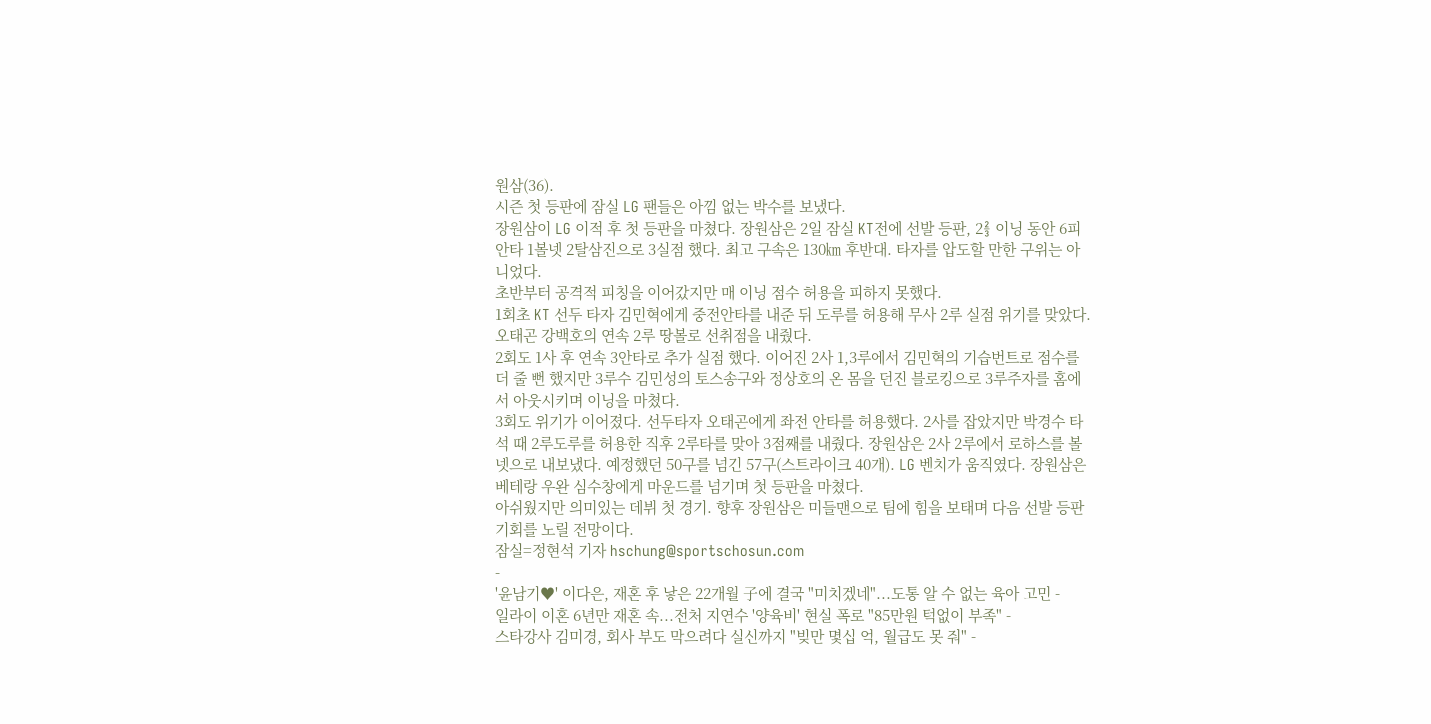원삼(36).
시즌 첫 등판에 잠실 LG 팬들은 아낌 없는 박수를 보냈다.
장원삼이 LG 이적 후 첫 등판을 마쳤다. 장원삼은 2일 잠실 KT전에 선발 등판, 2⅔ 이닝 동안 6피안타 1볼넷 2탈삼진으로 3실점 했다. 최고 구속은 130㎞ 후반대. 타자를 압도할 만한 구위는 아니었다.
초반부터 공격적 피칭을 이어갔지만 매 이닝 점수 허용을 피하지 못했다.
1회초 KT 선두 타자 김민혁에게 중전안타를 내준 뒤 도루를 허용해 무사 2루 실점 위기를 맞았다. 오태곤 강백호의 연속 2루 땅볼로 선취점을 내줬다.
2회도 1사 후 연속 3안타로 추가 실점 했다. 이어진 2사 1,3루에서 김민혁의 기습번트로 점수를 더 줄 뻔 했지만 3루수 김민성의 토스송구와 정상호의 온 몸을 던진 블로킹으로 3루주자를 홈에서 아웃시키며 이닝을 마쳤다.
3회도 위기가 이어졌다. 선두타자 오태곤에게 좌전 안타를 허용했다. 2사를 잡았지만 박경수 타석 때 2루도루를 허용한 직후 2루타를 맞아 3점째를 내줬다. 장원삼은 2사 2루에서 로하스를 볼넷으로 내보냈다. 예정했던 50구를 넘긴 57구(스트라이크 40개). LG 벤치가 움직였다. 장원삼은 베테랑 우완 심수창에게 마운드를 넘기며 첫 등판을 마쳤다.
아쉬웠지만 의미있는 데뷔 첫 경기. 향후 장원삼은 미들맨으로 팀에 힘을 보태며 다음 선발 등판 기회를 노릴 전망이다.
잠실=정현석 기자 hschung@sportschosun.com
-
'윤남기♥' 이다은, 재혼 후 낳은 22개월 子에 결국 "미치겠네"...도통 알 수 없는 육아 고민 -
일라이 이혼 6년만 재혼 속...전처 지연수 '양육비' 현실 폭로 "85만원 턱없이 부족" -
스타강사 김미경, 회사 부도 막으려다 실신까지 "빚만 몇십 억, 월급도 못 줘" -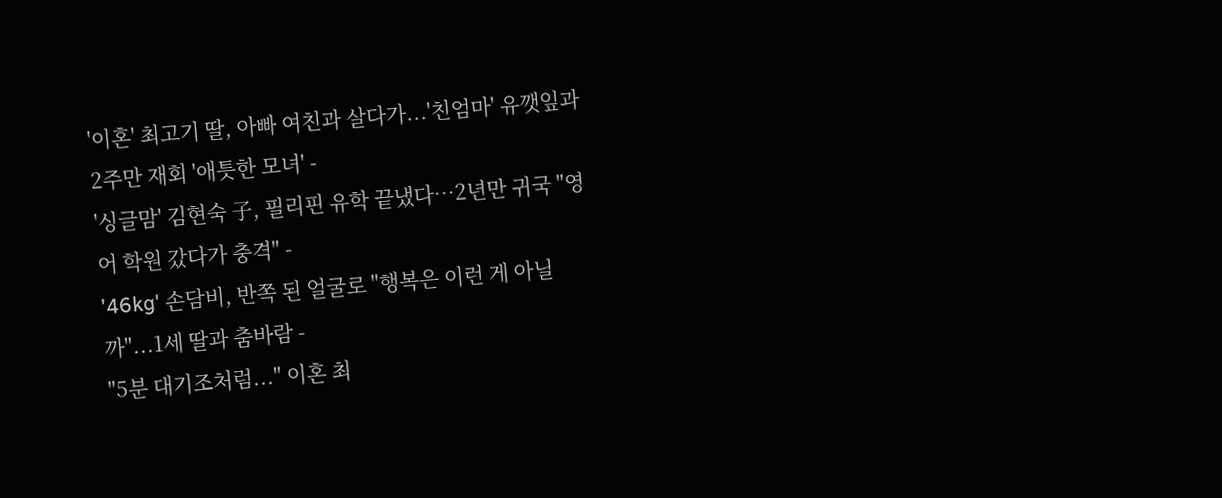'이혼' 최고기 딸, 아빠 여친과 살다가...'친엄마' 유깻잎과 2주만 재회 '애틋한 모녀' -
'싱글맘' 김현숙 子, 필리핀 유학 끝냈다…2년만 귀국 "영어 학원 갔다가 충격" -
'46kg' 손담비, 반쪽 된 얼굴로 "행복은 이런 게 아닐까"...1세 딸과 춤바람 -
"5분 대기조처럼..." 이혼 최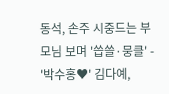동석, 손주 시중드는 부모님 보며 '씁쓸·뭉클' -
'박수홍♥' 김다예,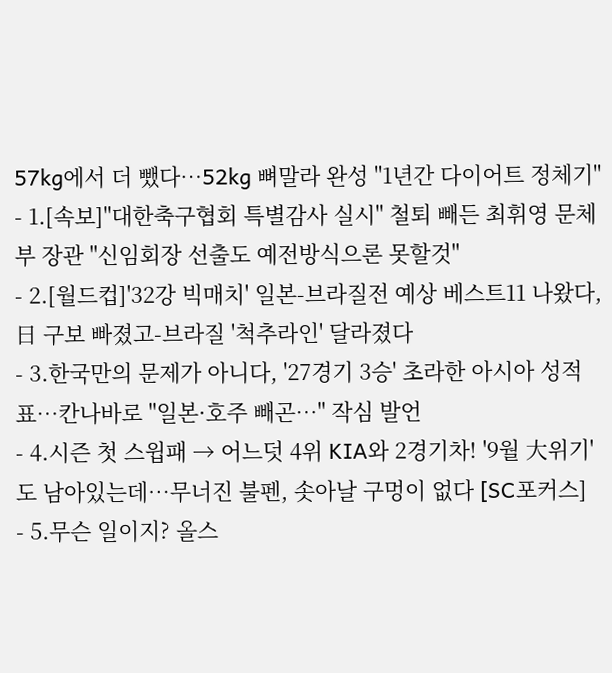57kg에서 더 뺐다…52kg 뼈말라 완성 "1년간 다이어트 정체기"
- 1.[속보]"대한축구협회 특별감사 실시" 철퇴 빼든 최휘영 문체부 장관 "신임회장 선출도 예전방식으론 못할것"
- 2.[월드컵]'32강 빅매치' 일본-브라질전 예상 베스트11 나왔다, 日 구보 빠졌고-브라질 '척추라인' 달라졌다
- 3.한국만의 문제가 아니다, '27경기 3승' 초라한 아시아 성적표…칸나바로 "일본·호주 빼곤…" 작심 발언
- 4.시즌 첫 스윕패 → 어느덧 4위 KIA와 2경기차! '9월 大위기'도 남아있는데…무너진 불펜, 솟아날 구멍이 없다 [SC포커스]
- 5.무슨 일이지? 올스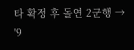타 확정 후 돌연 2군행 → '9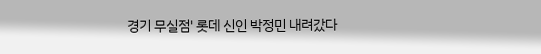경기 무실점' 롯데 신인 박정민 내려갔다